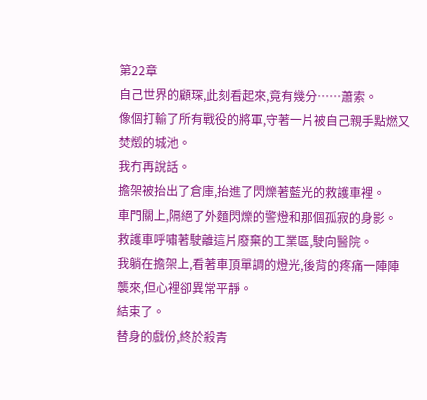第22章
自己世界的顧琛,此刻看起來,竟有幾分……蕭索。
像個打輸了所有戰役的將軍,守著一片被自己親手點燃又焚燬的城池。
我冇再說話。
擔架被抬出了倉庫,抬進了閃爍著藍光的救護車裡。
車門關上,隔絕了外麵閃爍的警燈和那個孤寂的身影。
救護車呼嘯著駛離這片廢棄的工業區,駛向醫院。
我躺在擔架上,看著車頂單調的燈光,後背的疼痛一陣陣襲來,但心裡卻異常平靜。
結束了。
替身的戲份,終於殺青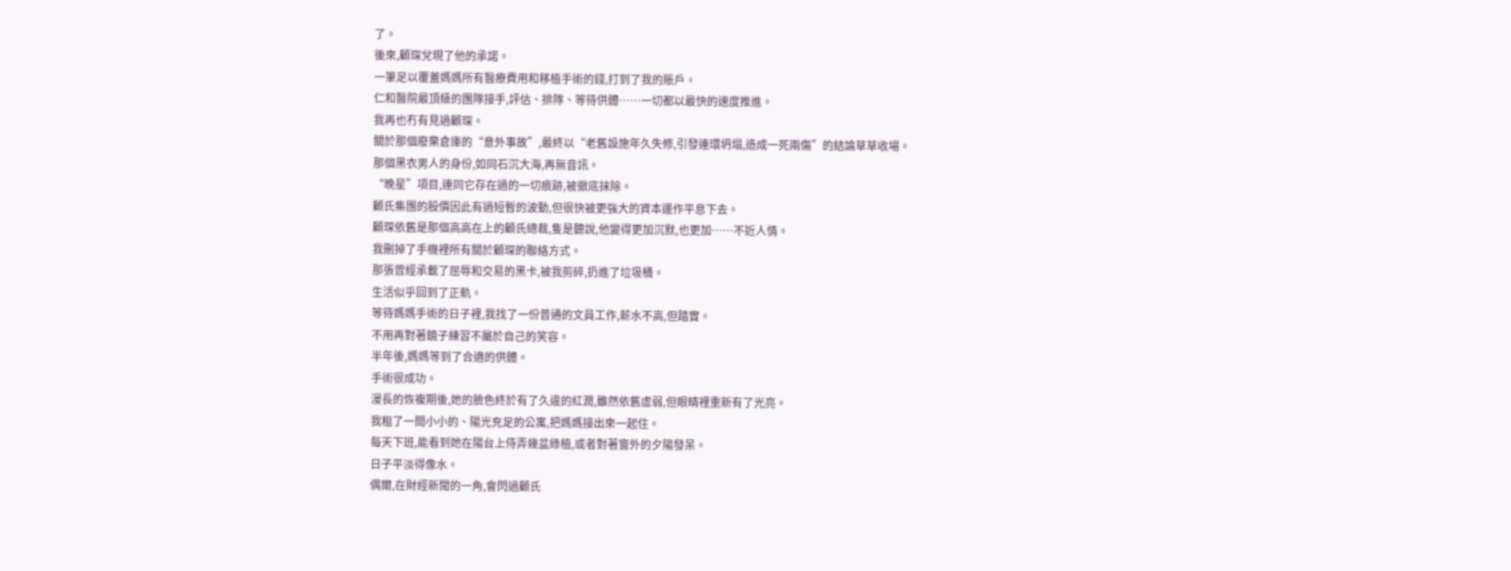了。
後來,顧琛兌現了他的承諾。
一筆足以覆蓋媽媽所有醫療費用和移植手術的錢,打到了我的賬戶。
仁和醫院最頂級的團隊接手,評估、排隊、等待供體……一切都以最快的速度推進。
我再也冇有見過顧琛。
關於那個廢棄倉庫的“意外事故”,最終以“老舊設施年久失修,引發連環坍塌,造成一死兩傷”的結論草草收場。
那個黑衣男人的身份,如同石沉大海,再無音訊。
“晚星”項目,連同它存在過的一切痕跡,被徹底抹除。
顧氏集團的股價因此有過短暫的波動,但很快被更強大的資本運作平息下去。
顧琛依舊是那個高高在上的顧氏總裁,隻是聽說,他變得更加沉默,也更加……不近人情。
我刪掉了手機裡所有關於顧琛的聯絡方式。
那張曾經承載了屈辱和交易的黑卡,被我剪碎,扔進了垃圾桶。
生活似乎回到了正軌。
等待媽媽手術的日子裡,我找了一份普通的文員工作,薪水不高,但踏實。
不用再對著鏡子練習不屬於自己的笑容。
半年後,媽媽等到了合適的供體。
手術很成功。
漫長的恢複期後,她的臉色終於有了久違的紅潤,雖然依舊虛弱,但眼睛裡重新有了光亮。
我租了一間小小的、陽光充足的公寓,把媽媽接出來一起住。
每天下班,能看到她在陽台上侍弄幾盆綠植,或者對著窗外的夕陽發呆。
日子平淡得像水。
偶爾,在財經新聞的一角,會閃過顧氏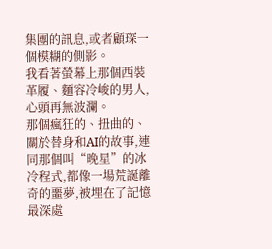集團的訊息,或者顧琛一個模糊的側影。
我看著螢幕上那個西裝革履、麵容冷峻的男人,心頭再無波瀾。
那個瘋狂的、扭曲的、關於替身和AI的故事,連同那個叫“晚星”的冰冷程式,都像一場荒誕離奇的噩夢,被埋在了記憶最深處